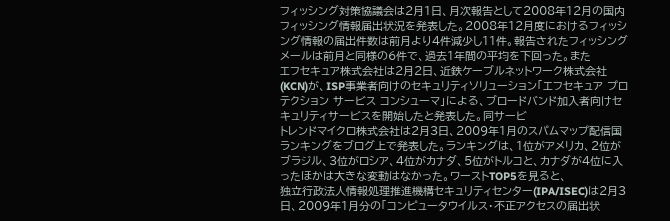フィッシング対策協議会は2月1日、月次報告として2008年12月の国内フィッシング情報届出状況を発表した。2008年12月度におけるフィッシング情報の届出件数は前月より4件減少し11件。報告されたフィッシングメールは前月と同様の6件で、過去1年間の平均を下回った。また
エフセキュア株式会社は2月2日、近鉄ケーブルネットワーク株式会社(KCN)が、ISP事業者向けのセキュリティソリューション「エフセキュア プロテクション サービス コンシューマ」による、ブロードバンド加入者向けセキュリティサービスを開始したと発表した。同サービ
トレンドマイクロ株式会社は2月3日、2009年1月のスパムマップ配信国ランキングをブログ上で発表した。ランキングは、1位がアメリカ、2位がブラジル、3位がロシア、4位がカナダ、5位がトルコと、カナダが4位に入ったほかは大きな変動はなかった。ワーストTOP5を見ると、
独立行政法人情報処理推進機構セキュリティセンター(IPA/ISEC)は2月3日、2009年1月分の「コンピュータウイルス・不正アクセスの届出状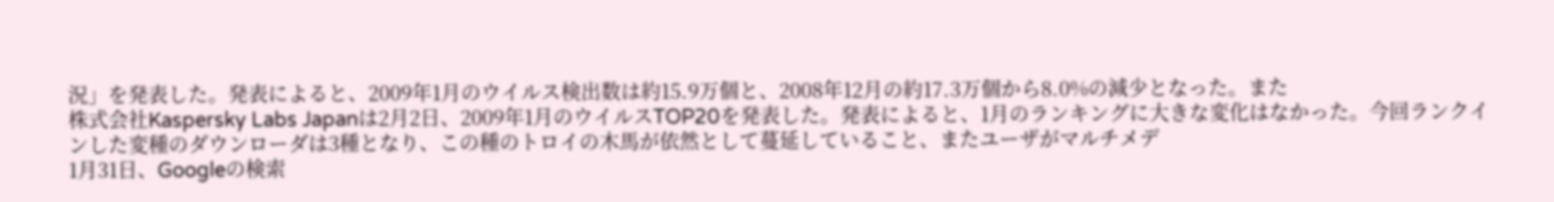況」を発表した。発表によると、2009年1月のウイルス検出数は約15.9万個と、2008年12月の約17.3万個から8.0%の減少となった。また
株式会社Kaspersky Labs Japanは2月2日、2009年1月のウイルスTOP20を発表した。発表によると、1月のランキングに大きな変化はなかった。今回ランクインした変種のダウンローダは3種となり、この種のトロイの木馬が依然として蔓延していること、またユーザがマルチメデ
1月31日、Googleの検索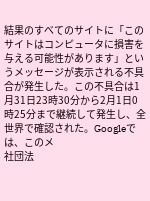結果のすべてのサイトに「このサイトはコンピュータに損害を与える可能性があります」というメッセージが表示される不具合が発生した。この不具合は1月31日23時30分から2月1日0時25分まで継続して発生し、全世界で確認された。Googleでは、このメ
社団法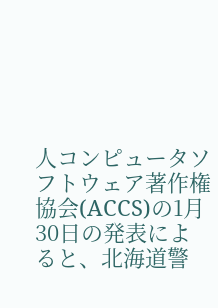人コンピュータソフトウェア著作権協会(ACCS)の1月30日の発表によると、北海道警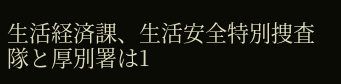生活経済課、生活安全特別捜査隊と厚別署は1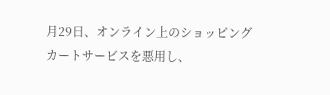月29日、オンライン上のショッピングカートサービスを悪用し、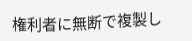権利者に無断で複製し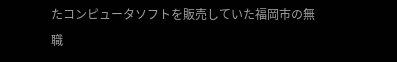たコンピュータソフトを販売していた福岡市の無職